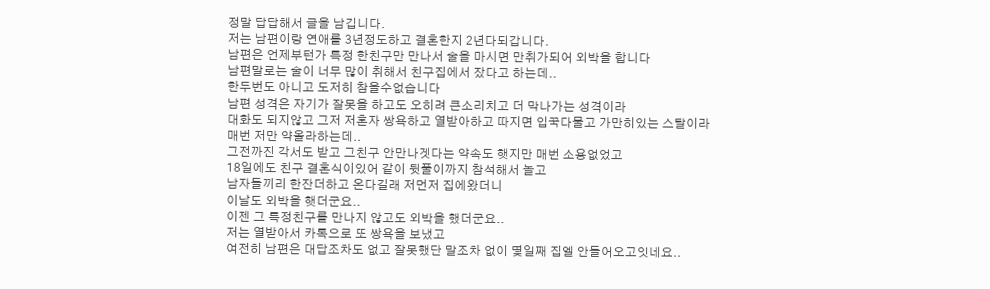정말 답답해서 글을 남깁니다.
저는 남편이랑 연애를 3년정도하고 결혼한지 2년다되갑니다.
남편은 언제부턴가 특정 한친구만 만나서 술을 마시면 만취가되어 외박을 합니다
남편말로는 술이 너무 많이 취해서 친구집에서 잤다고 하는데..
한두번도 아니고 도저히 참을수없습니다
남편 성격은 자기가 잘못을 하고도 오히려 큰소리치고 더 막나가는 성격이라
대화도 되지않고 그저 저혼자 쌍욕하고 열받아하고 따지면 입꾹다물고 가만히있는 스탈이라
매번 저만 약올라하는데..
그전까진 각서도 받고 그친구 안만나겟다는 약속도 햇지만 매번 소용없었고
18일에도 친구 결혼식이있어 같이 뒷풀이까지 참석해서 놀고
남자들끼리 한잔더하고 온다길래 저먼저 집에왔더니
이날도 외박을 햇더군요..
이젠 그 특정친구를 만나지 않고도 외박을 했더군요..
저는 열받아서 카톡으로 또 쌍욕을 보냈고
여전히 남편은 대답조차도 없고 잘못했단 말조차 없이 몇일째 집엘 안들어오고잇네요..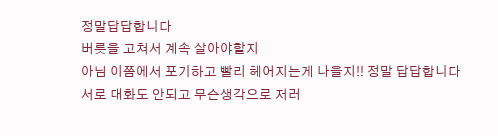정말답답합니다
버릇을 고쳐서 계속 살아야할지
아님 이쯤에서 포기하고 빨리 헤어지는게 나을지!! 정말 답답합니다
서로 대화도 안되고 무슨생각으로 저러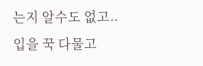는지 알수도 없고..
입을 꾹 다물고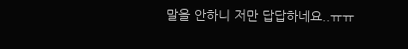말을 안하니 저만 답답하네요..ㅠㅠ